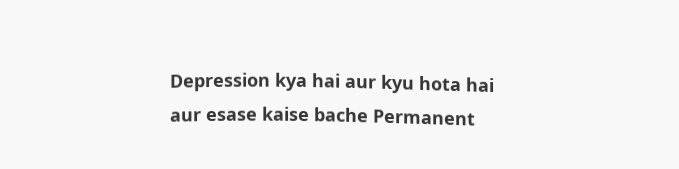Depression kya hai aur kyu hota hai aur esase kaise bache Permanent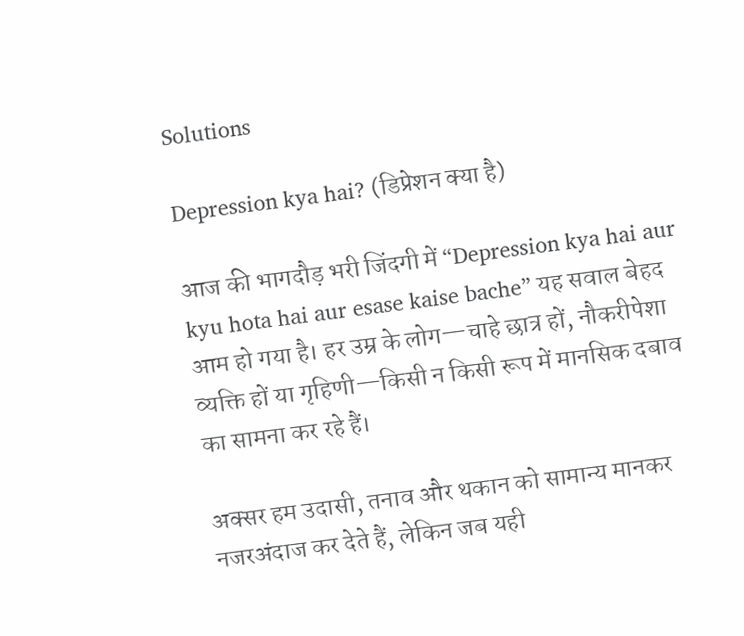Solutions

Depression kya hai? (डिप्रेशन क्या है)

आज की भागदौड़ भरी जिंदगी में “Depression kya hai aur kyu hota hai aur esase kaise bache” यह सवाल बेहद आम हो गया है। हर उम्र के लोग—चाहे छात्र हों, नौकरीपेशा व्यक्ति हों या गृहिणी—किसी न किसी रूप में मानसिक दबाव का सामना कर रहे हैं।

अक्सर हम उदासी, तनाव और थकान को सामान्य मानकर नजरअंदाज कर देते हैं, लेकिन जब यही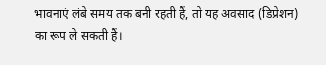भावनाएं लंबे समय तक बनी रहती हैं, तो यह अवसाद (डिप्रेशन) का रूप ले सकती हैं।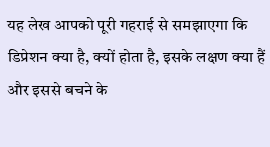यह लेख आपको पूरी गहराई से समझाएगा कि डिप्रेशन क्या है, क्यों होता है, इसके लक्षण क्या हैं और इससे बचने के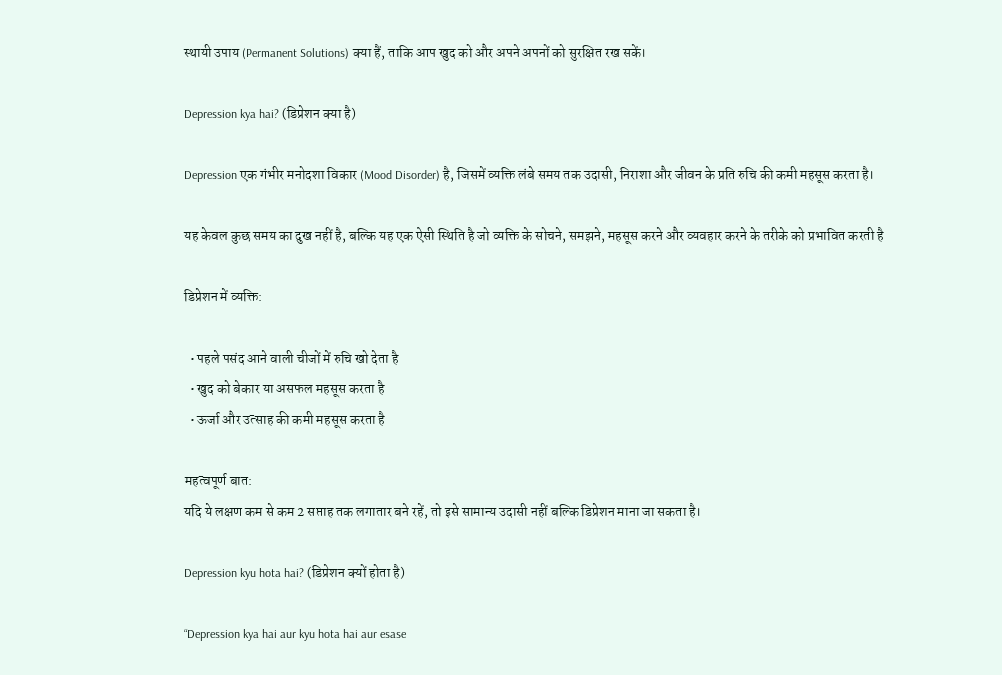स्थायी उपाय (Permanent Solutions) क्या हैं, ताकि आप खुद को और अपने अपनों को सुरक्षित रख सकें।

Depression kya hai? (डिप्रेशन क्या है)

Depression एक गंभीर मनोदशा विकार (Mood Disorder) है, जिसमें व्यक्ति लंबे समय तक उदासी, निराशा और जीवन के प्रति रुचि की कमी महसूस करता है।

यह केवल कुछ समय का दुख नहीं है, बल्कि यह एक ऐसी स्थिति है जो व्यक्ति के सोचने, समझने, महसूस करने और व्यवहार करने के तरीके को प्रभावित करती है

डिप्रेशन में व्यक्ति:

  • पहले पसंद आने वाली चीजों में रुचि खो देता है
  • खुद को बेकार या असफल महसूस करता है
  • ऊर्जा और उत्साह की कमी महसूस करता है

महत्वपूर्ण बात:
यदि ये लक्षण कम से कम 2 सप्ताह तक लगातार बने रहें, तो इसे सामान्य उदासी नहीं बल्कि डिप्रेशन माना जा सकता है।

Depression kyu hota hai? (डिप्रेशन क्यों होता है)

“Depression kya hai aur kyu hota hai aur esase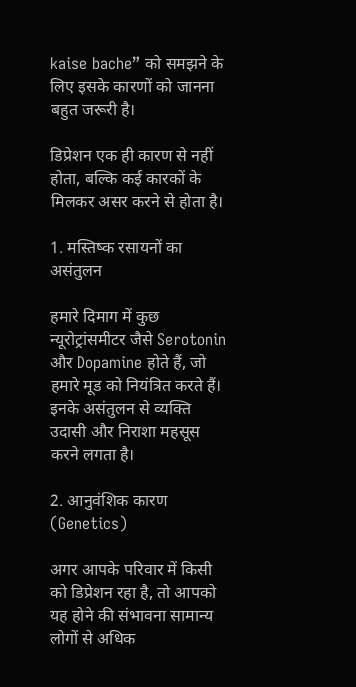kaise bache” को समझने के लिए इसके कारणों को जानना बहुत जरूरी है।

डिप्रेशन एक ही कारण से नहीं होता, बल्कि कई कारकों के मिलकर असर करने से होता है।

1. मस्तिष्क रसायनों का असंतुलन

हमारे दिमाग में कुछ न्यूरोट्रांसमीटर जैसे Serotonin और Dopamine होते हैं, जो हमारे मूड को नियंत्रित करते हैं।
इनके असंतुलन से व्यक्ति उदासी और निराशा महसूस करने लगता है।

2. आनुवंशिक कारण (Genetics)

अगर आपके परिवार में किसी को डिप्रेशन रहा है, तो आपको यह होने की संभावना सामान्य लोगों से अधिक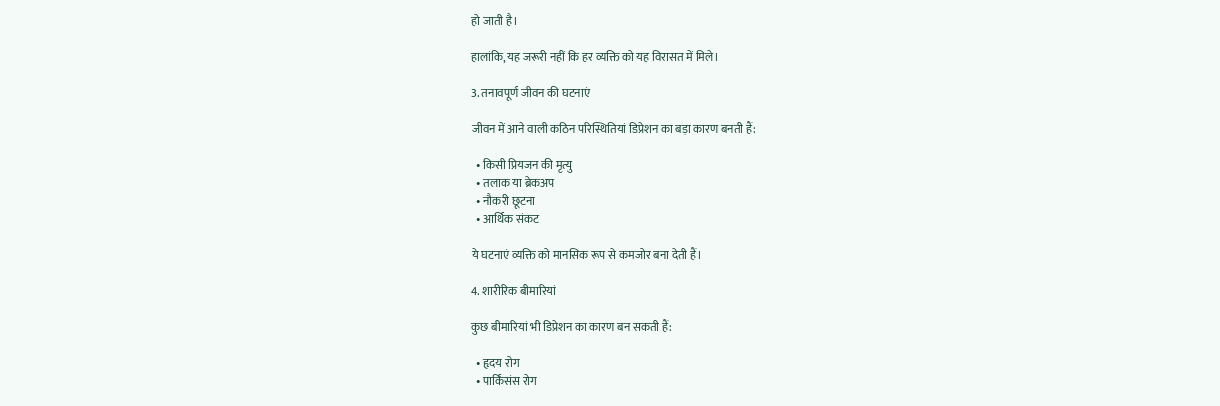हो जाती है।

हालांकि, यह जरूरी नहीं कि हर व्यक्ति को यह विरासत में मिले।

3. तनावपूर्ण जीवन की घटनाएं

जीवन में आने वाली कठिन परिस्थितियां डिप्रेशन का बड़ा कारण बनती हैं:

  • किसी प्रियजन की मृत्यु
  • तलाक या ब्रेकअप
  • नौकरी छूटना
  • आर्थिक संकट

ये घटनाएं व्यक्ति को मानसिक रूप से कमजोर बना देती हैं।

4. शारीरिक बीमारियां

कुछ बीमारियां भी डिप्रेशन का कारण बन सकती हैं:

  • हृदय रोग
  • पार्किंसंस रोग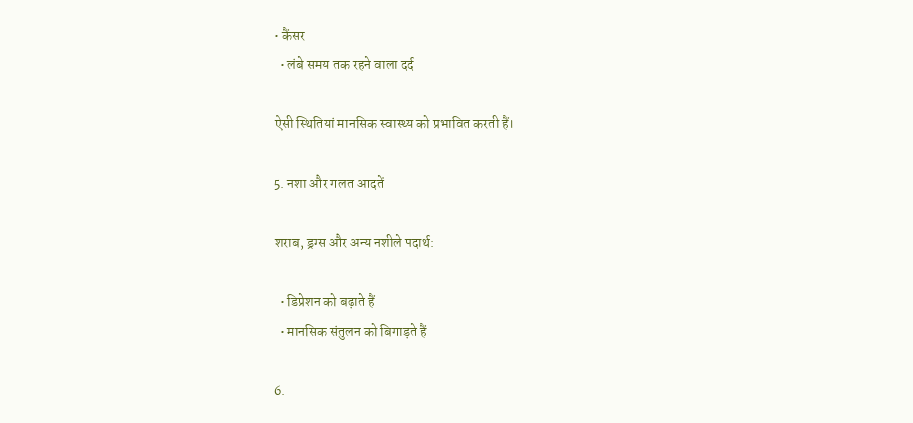• कैंसर
  • लंबे समय तक रहने वाला दर्द

ऐसी स्थितियां मानसिक स्वास्थ्य को प्रभावित करती हैं।

5. नशा और गलत आदतें

शराब, ड्रग्स और अन्य नशीले पदार्थ:

  • डिप्रेशन को बढ़ाते हैं
  • मानसिक संतुलन को बिगाड़ते हैं

6.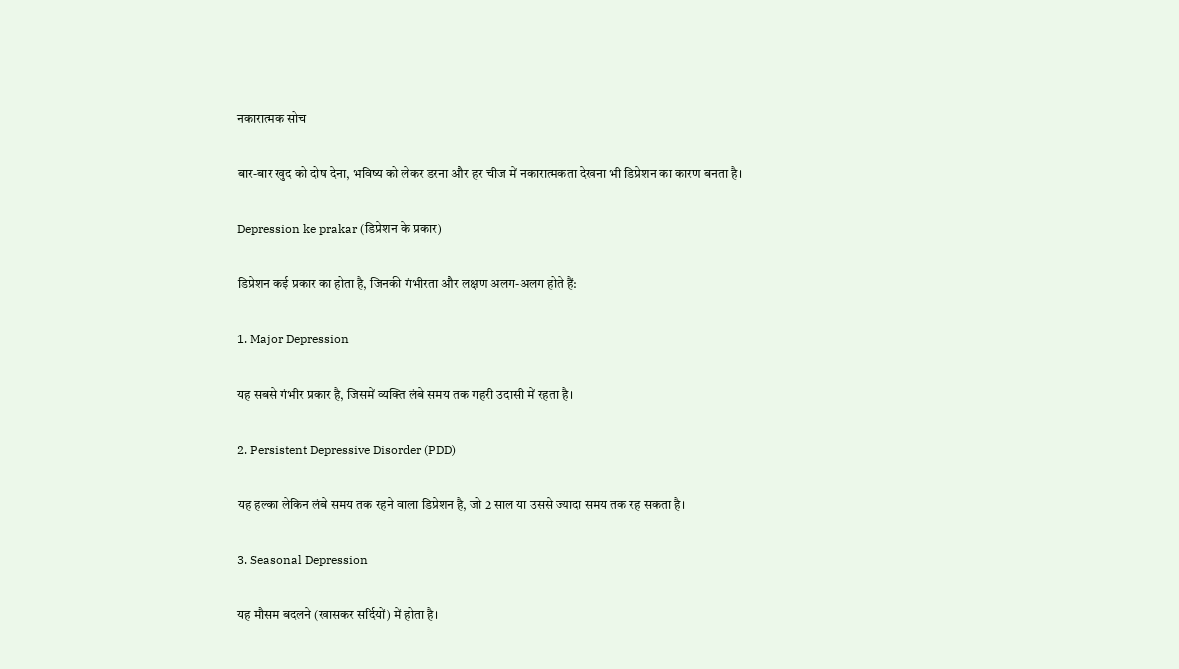नकारात्मक सोच

बार-बार खुद को दोष देना, भविष्य को लेकर डरना और हर चीज में नकारात्मकता देखना भी डिप्रेशन का कारण बनता है।

Depression ke prakar (डिप्रेशन के प्रकार)

डिप्रेशन कई प्रकार का होता है, जिनकी गंभीरता और लक्षण अलग-अलग होते हैं:

1. Major Depression

यह सबसे गंभीर प्रकार है, जिसमें व्यक्ति लंबे समय तक गहरी उदासी में रहता है।

2. Persistent Depressive Disorder (PDD)

यह हल्का लेकिन लंबे समय तक रहने वाला डिप्रेशन है, जो 2 साल या उससे ज्यादा समय तक रह सकता है।

3. Seasonal Depression

यह मौसम बदलने (खासकर सर्दियों) में होता है।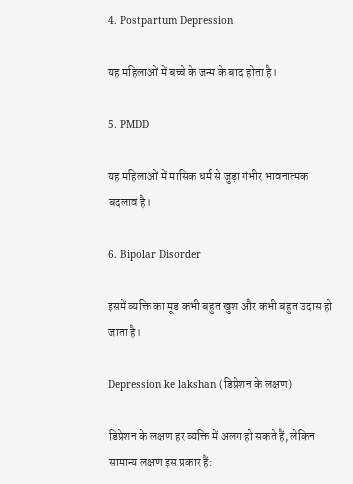4. Postpartum Depression

यह महिलाओं में बच्चे के जन्म के बाद होता है।

5. PMDD

यह महिलाओं में मासिक धर्म से जुड़ा गंभीर भावनात्मक बदलाव है।

6. Bipolar Disorder

इसमें व्यक्ति का मूड कभी बहुत खुश और कभी बहुत उदास हो जाता है।

Depression ke lakshan (डिप्रेशन के लक्षण)

डिप्रेशन के लक्षण हर व्यक्ति में अलग हो सकते हैं, लेकिन सामान्य लक्षण इस प्रकार हैं: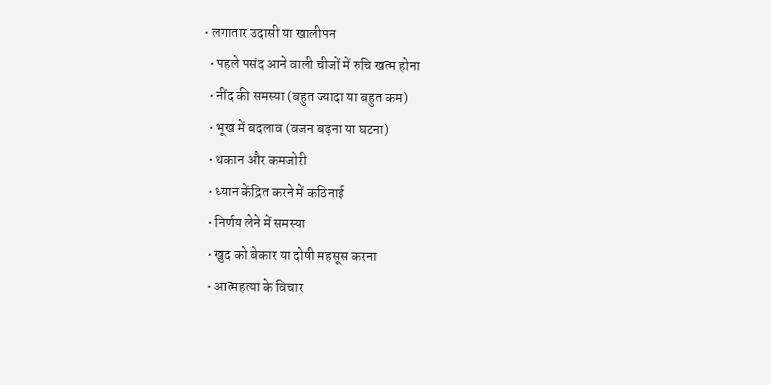• लगातार उदासी या खालीपन
  • पहले पसंद आने वाली चीजों में रुचि खत्म होना
  • नींद की समस्या (बहुत ज्यादा या बहुत कम)
  • भूख में बदलाव (वजन बढ़ना या घटना)
  • थकान और कमजोरी
  • ध्यान केंद्रित करने में कठिनाई
  • निर्णय लेने में समस्या
  • खुद को बेकार या दोषी महसूस करना
  • आत्महत्या के विचार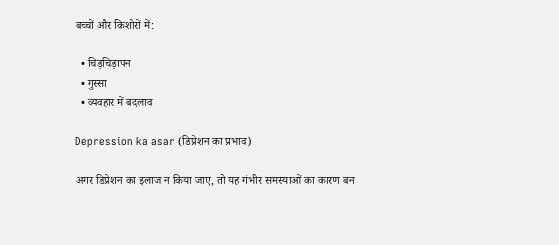बच्चों और किशोरों में:

  • चिड़चिड़ापन
  • गुस्सा
  • व्यवहार में बदलाव

Depression ka asar (डिप्रेशन का प्रभाव)

अगर डिप्रेशन का इलाज न किया जाए, तो यह गंभीर समस्याओं का कारण बन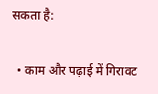सकता है:

  • काम और पढ़ाई में गिरावट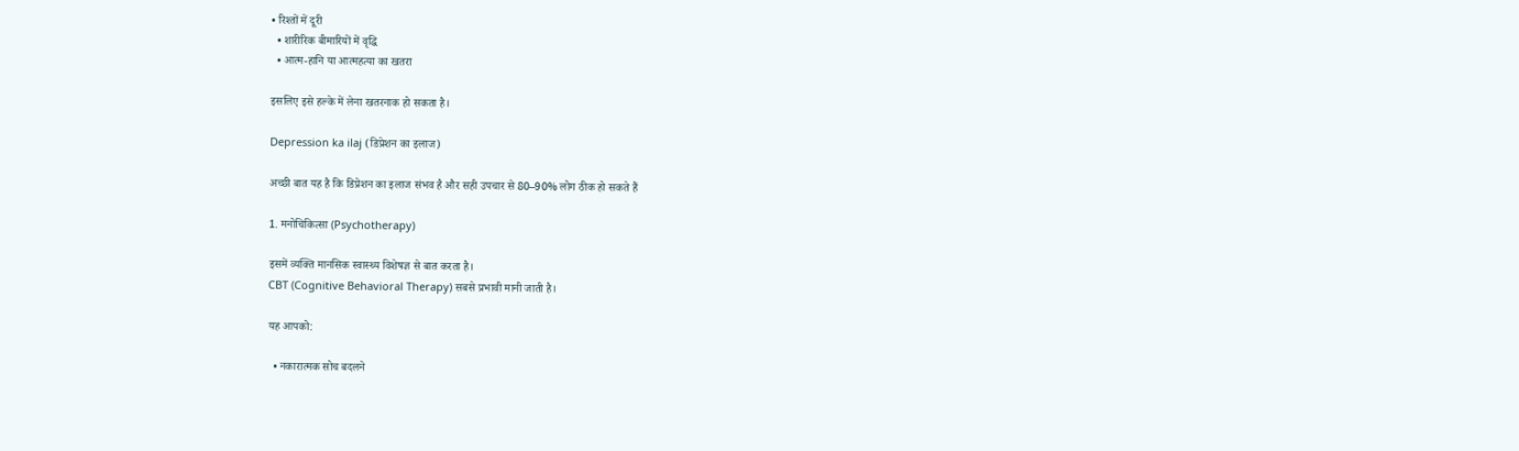• रिश्तों में दूरी
  • शारीरिक बीमारियों में वृद्धि
  • आत्म-हानि या आत्महत्या का खतरा

इसलिए इसे हल्के में लेना खतरनाक हो सकता है।

Depression ka ilaj (डिप्रेशन का इलाज)

अच्छी बात यह है कि डिप्रेशन का इलाज संभव है और सही उपचार से 80–90% लोग ठीक हो सकते हैं

1. मनोचिकित्सा (Psychotherapy)

इसमें व्यक्ति मानसिक स्वास्थ्य विशेषज्ञ से बात करता है।
CBT (Cognitive Behavioral Therapy) सबसे प्रभावी मानी जाती है।

यह आपको:

  • नकारात्मक सोच बदलने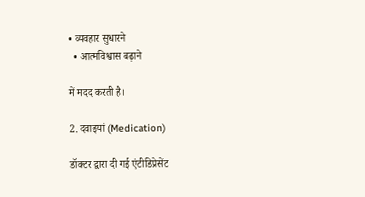• व्यवहार सुधारने
  • आत्मविश्वास बढ़ाने

में मदद करती है।

2. दवाइयां (Medication)

डॉक्टर द्वारा दी गई एंटीडिप्रेसेंट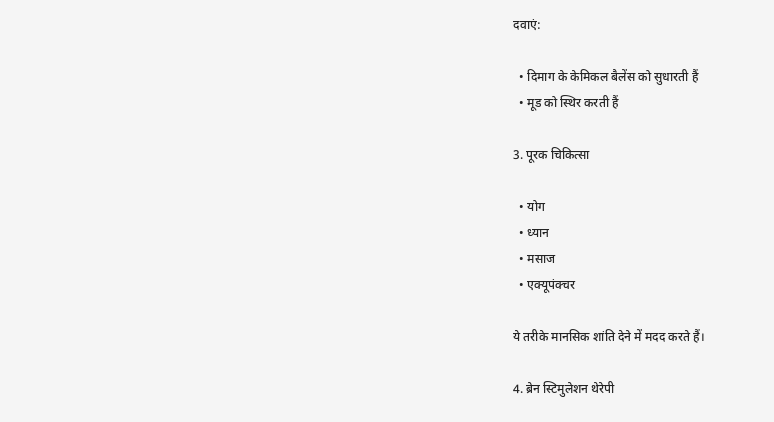दवाएं:

  • दिमाग के केमिकल बैलेंस को सुधारती हैं
  • मूड को स्थिर करती हैं

3. पूरक चिकित्सा

  • योग
  • ध्यान
  • मसाज
  • एक्यूपंक्चर

ये तरीके मानसिक शांति देने में मदद करते हैं।

4. ब्रेन स्टिमुलेशन थेरेपी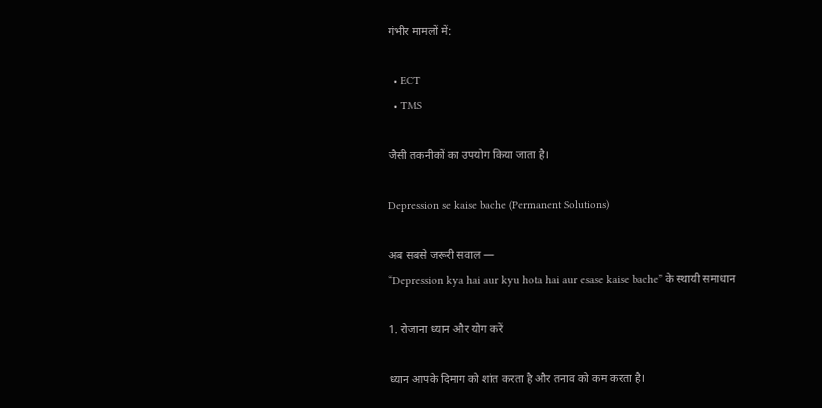गंभीर मामलों में:

  • ECT
  • TMS

जैसी तकनीकों का उपयोग किया जाता है।

Depression se kaise bache (Permanent Solutions)

अब सबसे जरूरी सवाल —
“Depression kya hai aur kyu hota hai aur esase kaise bache” के स्थायी समाधान

1. रोजाना ध्यान और योग करें

ध्यान आपके दिमाग को शांत करता है और तनाव को कम करता है।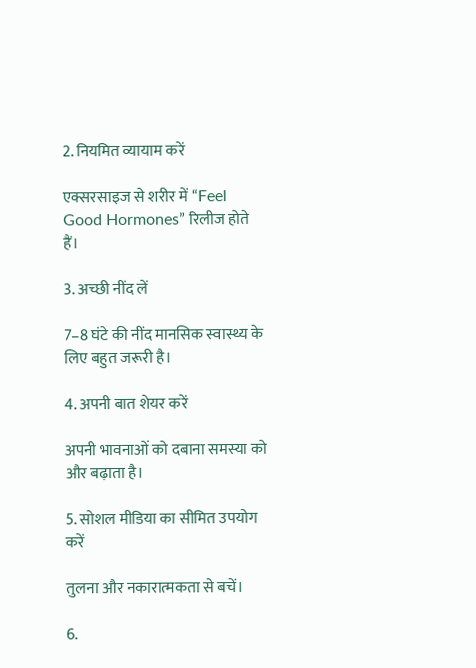2. नियमित व्यायाम करें

एक्सरसाइज से शरीर में “Feel Good Hormones” रिलीज होते हैं।

3. अच्छी नींद लें

7–8 घंटे की नींद मानसिक स्वास्थ्य के लिए बहुत जरूरी है।

4. अपनी बात शेयर करें

अपनी भावनाओं को दबाना समस्या को और बढ़ाता है।

5. सोशल मीडिया का सीमित उपयोग करें

तुलना और नकारात्मकता से बचें।

6.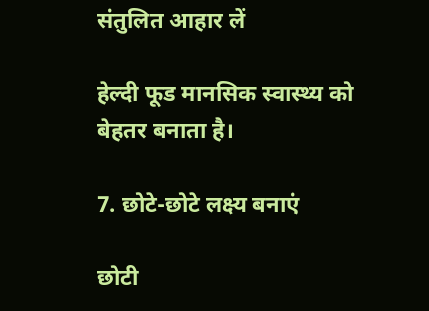संतुलित आहार लें

हेल्दी फूड मानसिक स्वास्थ्य को बेहतर बनाता है।

7. छोटे-छोटे लक्ष्य बनाएं

छोटी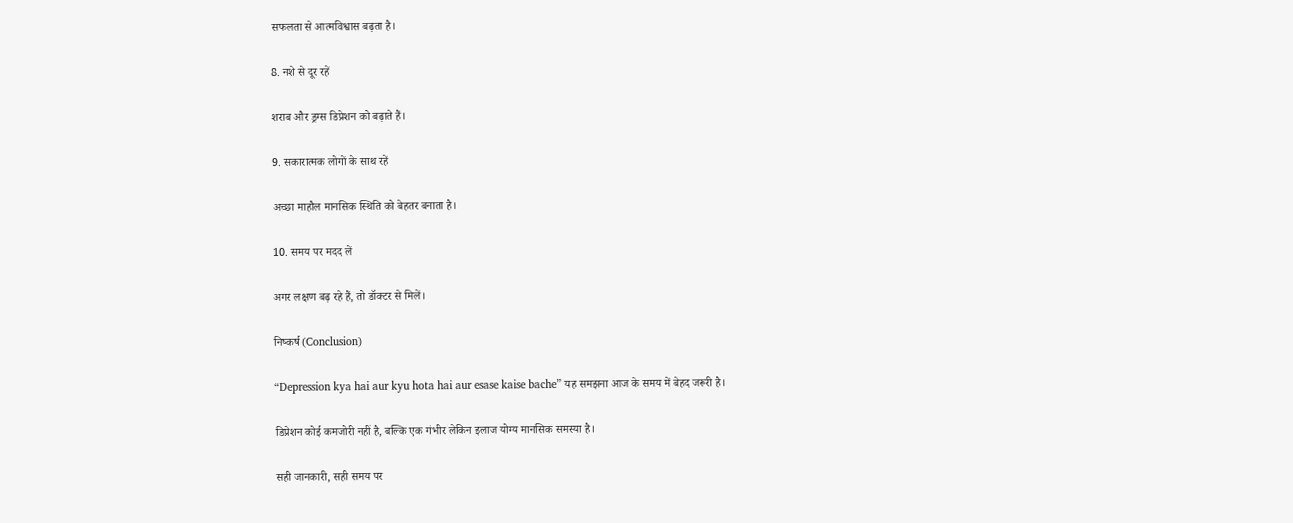सफलता से आत्मविश्वास बढ़ता है।

8. नशे से दूर रहें

शराब और ड्रग्स डिप्रेशन को बढ़ाते हैं।

9. सकारात्मक लोगों के साथ रहें

अच्छा माहौल मानसिक स्थिति को बेहतर बनाता है।

10. समय पर मदद लें

अगर लक्षण बढ़ रहे हैं, तो डॉक्टर से मिलें।

निष्कर्ष (Conclusion)

“Depression kya hai aur kyu hota hai aur esase kaise bache” यह समझना आज के समय में बेहद जरूरी है।

डिप्रेशन कोई कमजोरी नहीं है, बल्कि एक गंभीर लेकिन इलाज योग्य मानसिक समस्या है।

सही जानकारी, सही समय पर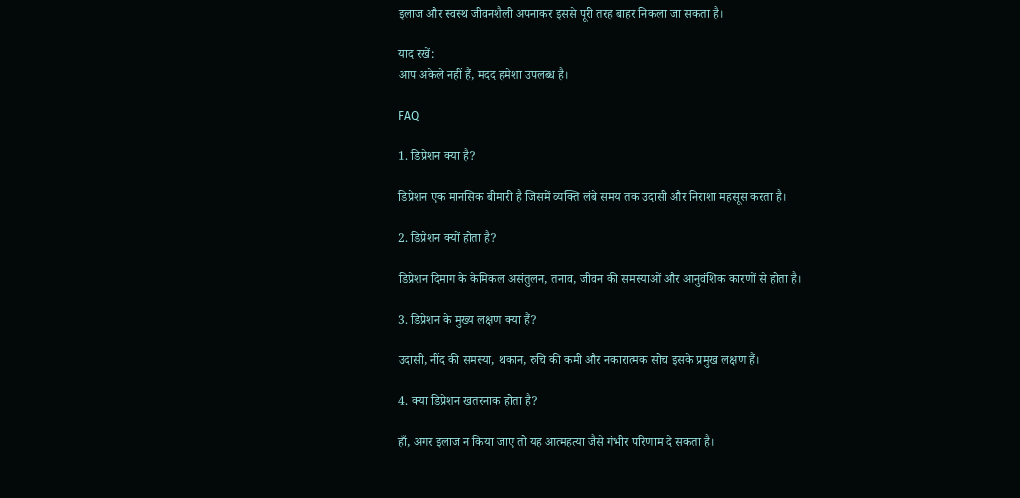इलाज और स्वस्थ जीवनशैली अपनाकर इससे पूरी तरह बाहर निकला जा सकता है।

याद रखें:
आप अकेले नहीं हैं, मदद हमेशा उपलब्ध है।

FAQ

1. डिप्रेशन क्या है?

डिप्रेशन एक मानसिक बीमारी है जिसमें व्यक्ति लंबे समय तक उदासी और निराशा महसूस करता है।

2. डिप्रेशन क्यों होता है?

डिप्रेशन दिमाग के केमिकल असंतुलन, तनाव, जीवन की समस्याओं और आनुवंशिक कारणों से होता है।

3. डिप्रेशन के मुख्य लक्षण क्या हैं?

उदासी, नींद की समस्या, थकान, रुचि की कमी और नकारात्मक सोच इसके प्रमुख लक्षण हैं।

4. क्या डिप्रेशन खतरनाक होता है?

हाँ, अगर इलाज न किया जाए तो यह आत्महत्या जैसे गंभीर परिणाम दे सकता है।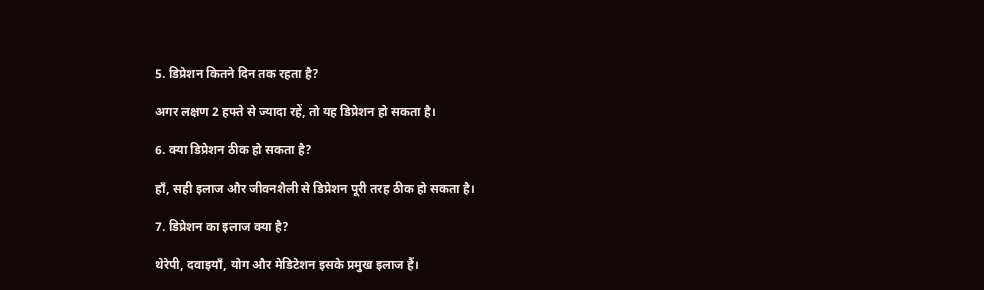5. डिप्रेशन कितने दिन तक रहता है?

अगर लक्षण 2 हफ्ते से ज्यादा रहें, तो यह डिप्रेशन हो सकता है।

6. क्या डिप्रेशन ठीक हो सकता है?

हाँ, सही इलाज और जीवनशैली से डिप्रेशन पूरी तरह ठीक हो सकता है।

7. डिप्रेशन का इलाज क्या है?

थेरेपी, दवाइयाँ, योग और मेडिटेशन इसके प्रमुख इलाज हैं।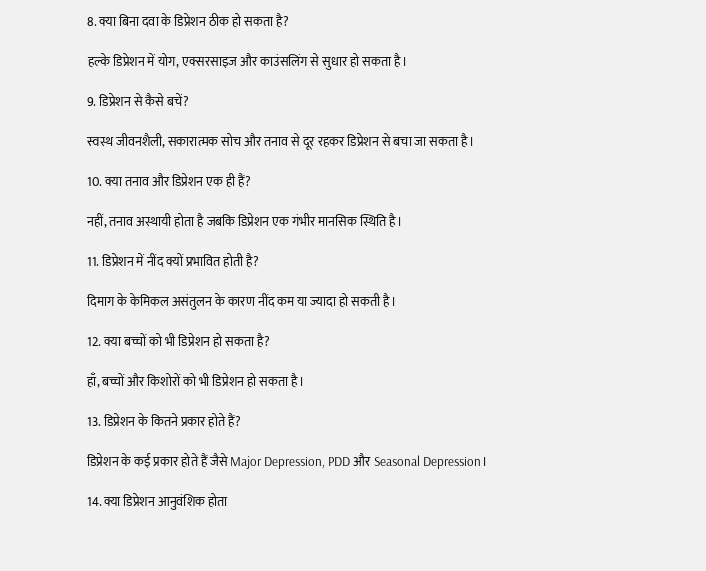8. क्या बिना दवा के डिप्रेशन ठीक हो सकता है?

हल्के डिप्रेशन में योग, एक्सरसाइज और काउंसलिंग से सुधार हो सकता है।

9. डिप्रेशन से कैसे बचें?

स्वस्थ जीवनशैली, सकारात्मक सोच और तनाव से दूर रहकर डिप्रेशन से बचा जा सकता है।

10. क्या तनाव और डिप्रेशन एक ही हैं?

नहीं, तनाव अस्थायी होता है जबकि डिप्रेशन एक गंभीर मानसिक स्थिति है।

11. डिप्रेशन में नींद क्यों प्रभावित होती है?

दिमाग के केमिकल असंतुलन के कारण नींद कम या ज्यादा हो सकती है।

12. क्या बच्चों को भी डिप्रेशन हो सकता है?

हाँ, बच्चों और किशोरों को भी डिप्रेशन हो सकता है।

13. डिप्रेशन के कितने प्रकार होते हैं?

डिप्रेशन के कई प्रकार होते हैं जैसे Major Depression, PDD और Seasonal Depression।

14. क्या डिप्रेशन आनुवंशिक होता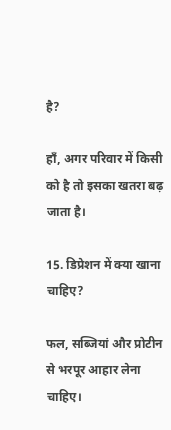है?

हाँ, अगर परिवार में किसी को है तो इसका खतरा बढ़ जाता है।

15. डिप्रेशन में क्या खाना चाहिए?

फल, सब्जियां और प्रोटीन से भरपूर आहार लेना चाहिए।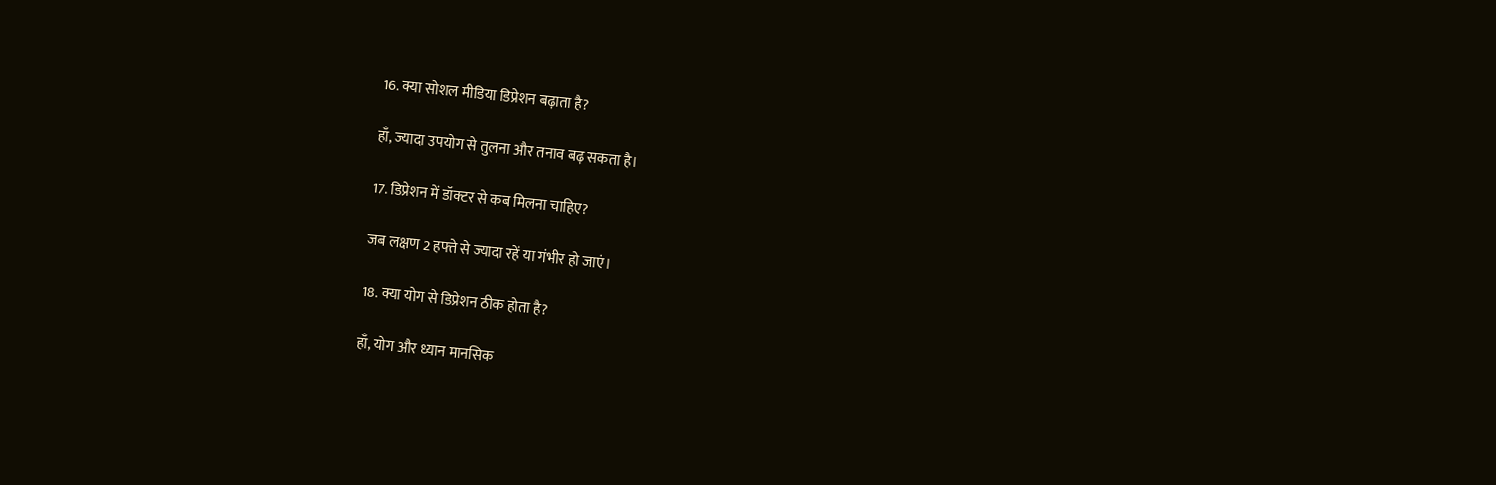16. क्या सोशल मीडिया डिप्रेशन बढ़ाता है?

हाँ, ज्यादा उपयोग से तुलना और तनाव बढ़ सकता है।

17. डिप्रेशन में डॉक्टर से कब मिलना चाहिए?

जब लक्षण 2 हफ्ते से ज्यादा रहें या गंभीर हो जाएं।

18. क्या योग से डिप्रेशन ठीक होता है?

हाँ, योग और ध्यान मानसिक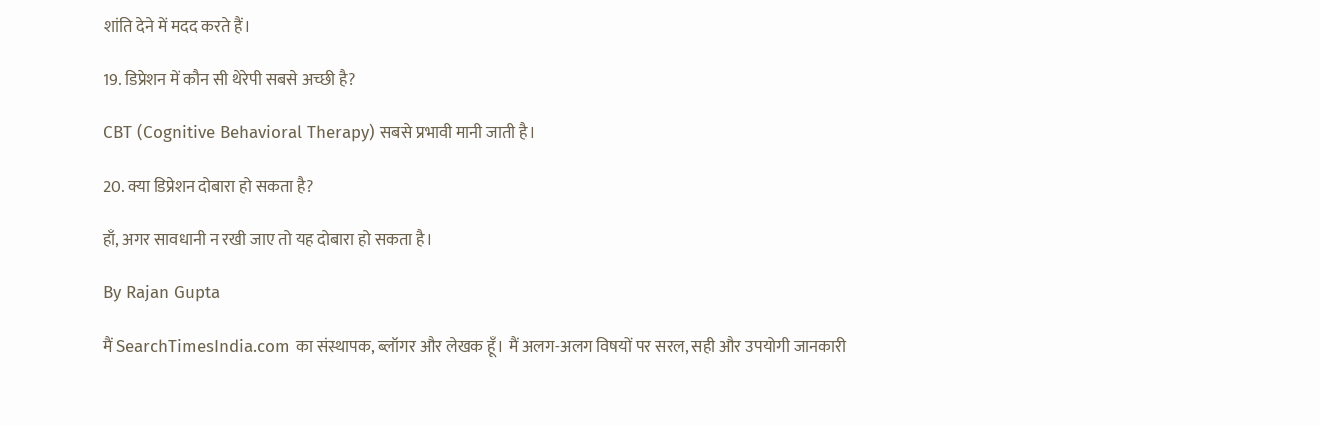शांति देने में मदद करते हैं।

19. डिप्रेशन में कौन सी थेरेपी सबसे अच्छी है?

CBT (Cognitive Behavioral Therapy) सबसे प्रभावी मानी जाती है।

20. क्या डिप्रेशन दोबारा हो सकता है?

हाँ, अगर सावधानी न रखी जाए तो यह दोबारा हो सकता है।

By Rajan Gupta

मैं SearchTimesIndia.com का संस्थापक, ब्लॉगर और लेखक हूँ। मैं अलग-अलग विषयों पर सरल, सही और उपयोगी जानकारी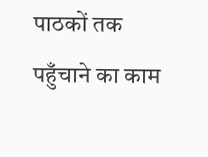पाठकों तक पहुँचाने का काम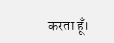करता हूँ।